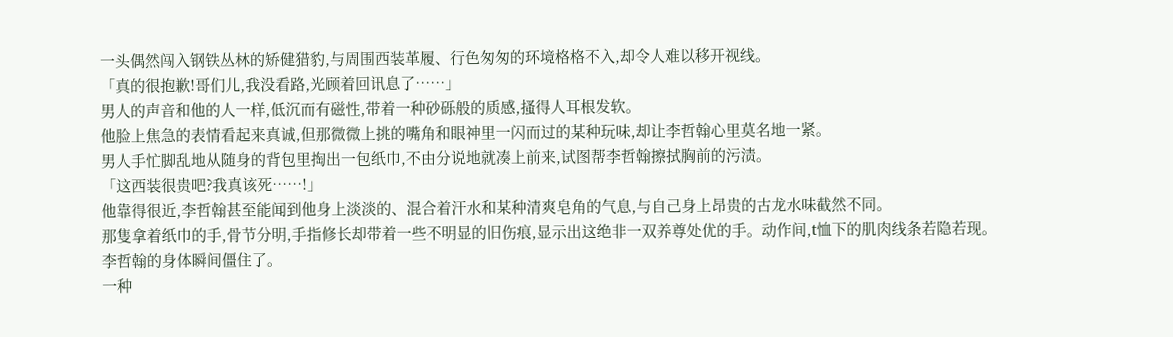一头偶然闯入钢铁丛林的矫健猎豹,与周围西装革履、行色匆匆的环境格格不入,却令人难以移开视线。
「真的很抱歉!哥们儿,我没看路,光顾着回讯息了……」
男人的声音和他的人一样,低沉而有磁性,带着一种砂砾般的质感,搔得人耳根发软。
他脸上焦急的表情看起来真诚,但那微微上挑的嘴角和眼神里一闪而过的某种玩味,却让李哲翰心里莫名地一紧。
男人手忙脚乱地从随身的背包里掏出一包纸巾,不由分说地就凑上前来,试图帮李哲翰擦拭胸前的污渍。
「这西装很贵吧?我真该死……!」
他靠得很近,李哲翰甚至能闻到他身上淡淡的、混合着汗水和某种清爽皂角的气息,与自己身上昂贵的古龙水味截然不同。
那隻拿着纸巾的手,骨节分明,手指修长却带着一些不明显的旧伤痕,显示出这绝非一双养尊处优的手。动作间,t恤下的肌肉线条若隐若现。
李哲翰的身体瞬间僵住了。
一种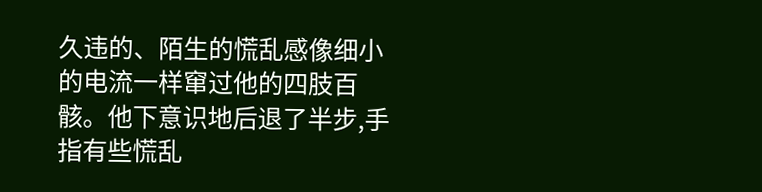久违的、陌生的慌乱感像细小的电流一样窜过他的四肢百骸。他下意识地后退了半步,手指有些慌乱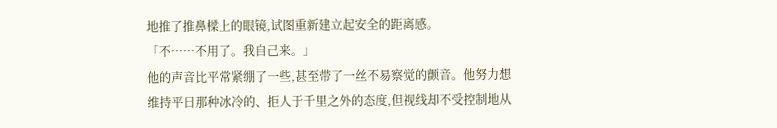地推了推鼻樑上的眼镜,试图重新建立起安全的距离感。
「不……不用了。我自己来。」
他的声音比平常紧绷了一些,甚至带了一丝不易察觉的颤音。他努力想维持平日那种冰冷的、拒人于千里之外的态度,但视线却不受控制地从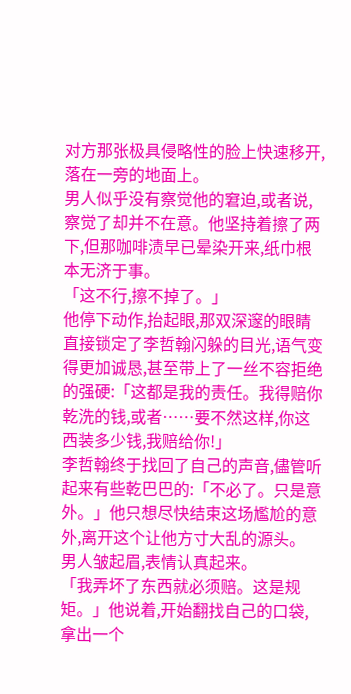对方那张极具侵略性的脸上快速移开,落在一旁的地面上。
男人似乎没有察觉他的窘迫,或者说,察觉了却并不在意。他坚持着擦了两下,但那咖啡渍早已晕染开来,纸巾根本无济于事。
「这不行,擦不掉了。」
他停下动作,抬起眼,那双深邃的眼睛直接锁定了李哲翰闪躲的目光,语气变得更加诚恳,甚至带上了一丝不容拒绝的强硬:「这都是我的责任。我得赔你乾洗的钱,或者……要不然这样,你这西装多少钱,我赔给你!」
李哲翰终于找回了自己的声音,儘管听起来有些乾巴巴的:「不必了。只是意外。」他只想尽快结束这场尷尬的意外,离开这个让他方寸大乱的源头。
男人皱起眉,表情认真起来。
「我弄坏了东西就必须赔。这是规矩。」他说着,开始翻找自己的口袋,拿出一个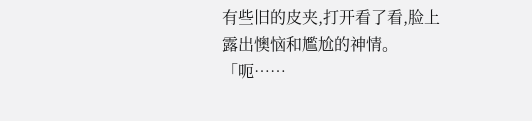有些旧的皮夹,打开看了看,脸上露出懊恼和尷尬的神情。
「呃……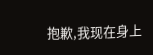抱歉,我现在身上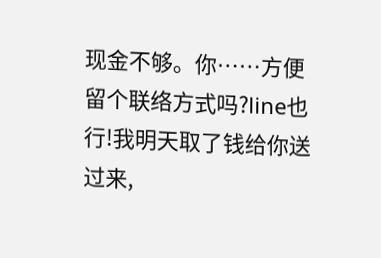现金不够。你……方便留个联络方式吗?line也行!我明天取了钱给你送过来,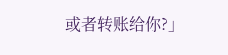或者转账给你?」